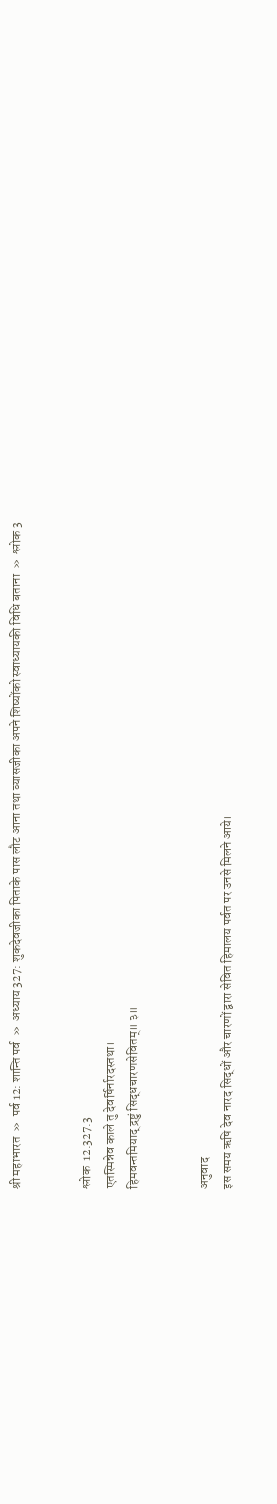श्री महाभारत  »  पर्व 12: शान्ति पर्व  »  अध्याय 327: शुकदेवजीका पिताके पास लौट आना तथा व्यासजीका अपने शिष्योंको स्वाध्यायकी विधि बताना  »  श्लोक 3


श्लोक  12.327.3
एतस्मिन्नेव काले तु देवर्षिर्नारदस्तथा।
हिमवन्तमियाद् द्रष्टुं सिद्धचारणसेवितम्॥ ३॥


अनुवाद
इस समय ऋषि देव नारद सिद्धों और चारणों द्वारा सेवित हिमालय पर्वत पर उनसे मिलने आये।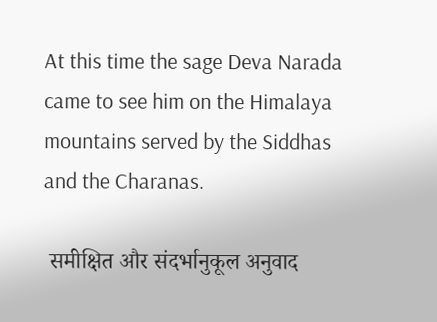At this time the sage Deva Narada came to see him on the Himalaya mountains served by the Siddhas and the Charanas.

 समीक्षित और संदर्भानुकूल अनुवाद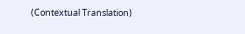(Contextual Translation)